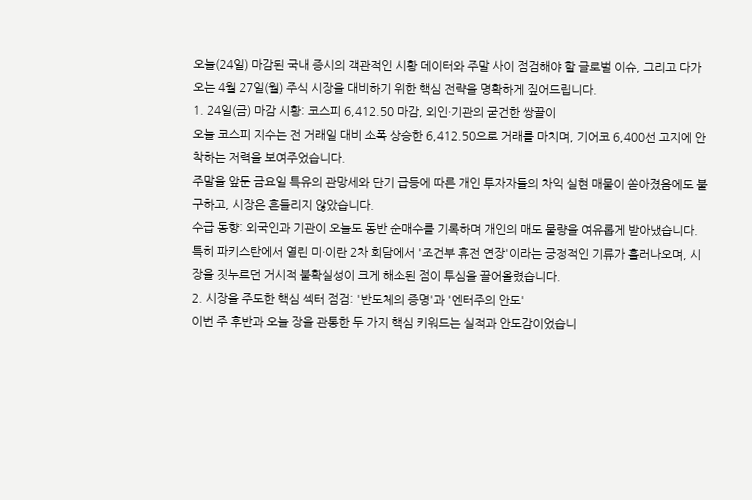오늘(24일) 마감된 국내 증시의 객관적인 시황 데이터와 주말 사이 점검해야 할 글로벌 이슈, 그리고 다가오는 4월 27일(월) 주식 시장을 대비하기 위한 핵심 전략을 명확하게 짚어드립니다.
1. 24일(금) 마감 시황: 코스피 6,412.50 마감, 외인·기관의 굳건한 쌍끌이
오늘 코스피 지수는 전 거래일 대비 소폭 상승한 6,412.50으로 거래를 마치며, 기어코 6,400선 고지에 안착하는 저력을 보여주었습니다.
주말을 앞둔 금요일 특유의 관망세와 단기 급등에 따른 개인 투자자들의 차익 실현 매물이 쏟아졌음에도 불구하고, 시장은 흔들리지 않았습니다.
수급 동향: 외국인과 기관이 오늘도 동반 순매수를 기록하며 개인의 매도 물량을 여유롭게 받아냈습니다. 특히 파키스탄에서 열린 미·이란 2차 회담에서 '조건부 휴전 연장'이라는 긍정적인 기류가 흘러나오며, 시장을 짓누르던 거시적 불확실성이 크게 해소된 점이 투심을 끌어올렸습니다.
2. 시장을 주도한 핵심 섹터 점검: '반도체의 증명'과 '엔터주의 안도'
이번 주 후반과 오늘 장을 관통한 두 가지 핵심 키워드는 실적과 안도감이었습니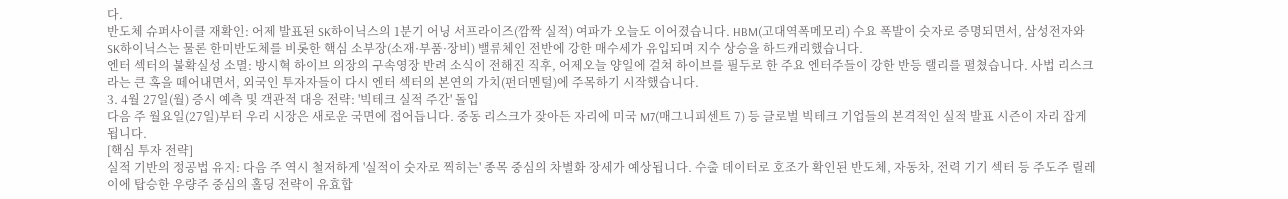다.
반도체 슈퍼사이클 재확인: 어제 발표된 SK하이닉스의 1분기 어닝 서프라이즈(깜짝 실적) 여파가 오늘도 이어졌습니다. HBM(고대역폭메모리) 수요 폭발이 숫자로 증명되면서, 삼성전자와 SK하이닉스는 물론 한미반도체를 비롯한 핵심 소부장(소재·부품·장비) 밸류체인 전반에 강한 매수세가 유입되며 지수 상승을 하드캐리했습니다.
엔터 섹터의 불확실성 소멸: 방시혁 하이브 의장의 구속영장 반려 소식이 전해진 직후, 어제오늘 양일에 걸쳐 하이브를 필두로 한 주요 엔터주들이 강한 반등 랠리를 펼쳤습니다. 사법 리스크라는 큰 혹을 떼어내면서, 외국인 투자자들이 다시 엔터 섹터의 본연의 가치(펀더멘털)에 주목하기 시작했습니다.
3. 4월 27일(월) 증시 예측 및 객관적 대응 전략: '빅테크 실적 주간' 돌입
다음 주 월요일(27일)부터 우리 시장은 새로운 국면에 접어듭니다. 중동 리스크가 잦아든 자리에 미국 M7(매그니피센트 7) 등 글로벌 빅테크 기업들의 본격적인 실적 발표 시즌이 자리 잡게 됩니다.
[핵심 투자 전략]
실적 기반의 정공법 유지: 다음 주 역시 철저하게 '실적이 숫자로 찍히는' 종목 중심의 차별화 장세가 예상됩니다. 수출 데이터로 호조가 확인된 반도체, 자동차, 전력 기기 섹터 등 주도주 릴레이에 탑승한 우량주 중심의 홀딩 전략이 유효합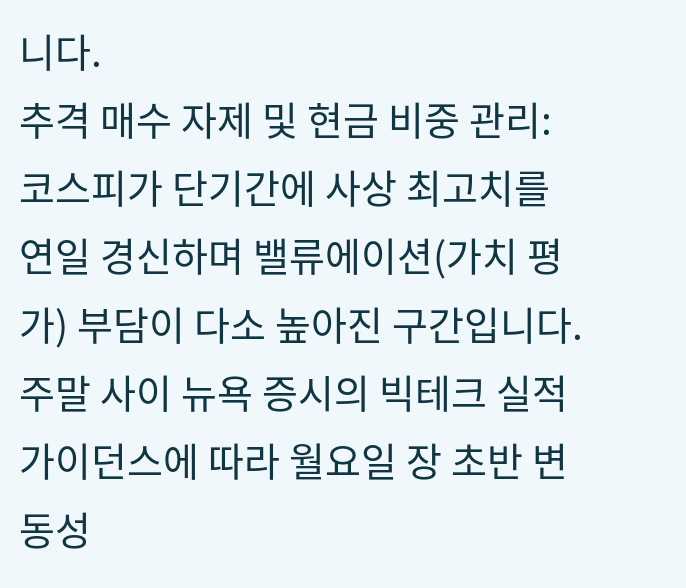니다.
추격 매수 자제 및 현금 비중 관리: 코스피가 단기간에 사상 최고치를 연일 경신하며 밸류에이션(가치 평가) 부담이 다소 높아진 구간입니다. 주말 사이 뉴욕 증시의 빅테크 실적 가이던스에 따라 월요일 장 초반 변동성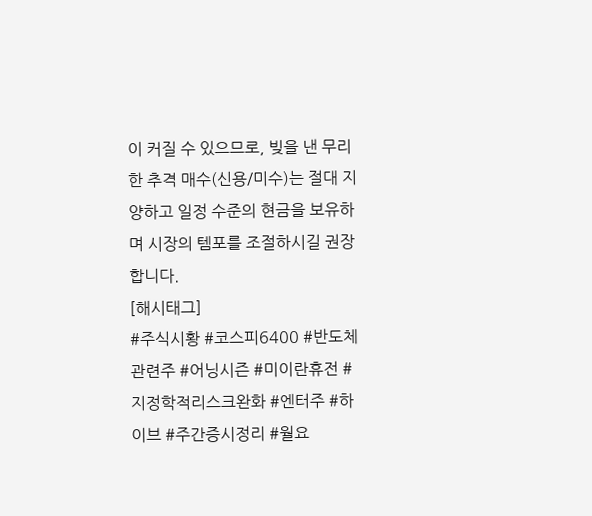이 커질 수 있으므로, 빚을 낸 무리한 추격 매수(신용/미수)는 절대 지양하고 일정 수준의 현금을 보유하며 시장의 템포를 조절하시길 권장합니다.
[해시태그]
#주식시황 #코스피6400 #반도체관련주 #어닝시즌 #미이란휴전 #지정학적리스크완화 #엔터주 #하이브 #주간증시정리 #월요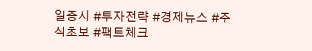일증시 #투자전략 #경제뉴스 #주식초보 #팩트체크